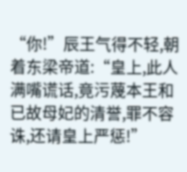“你!”辰王气得不轻,朝着东梁帝道:“皇上,此人满嘴谎话,竟污蔑本王和已故母妃的清誉,罪不容诛,还请皇上严惩!”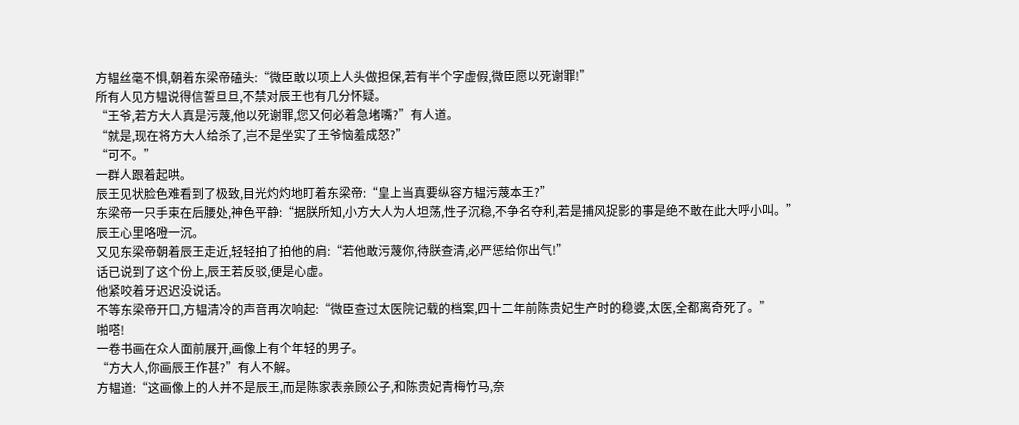方韫丝毫不惧,朝着东梁帝磕头:“微臣敢以项上人头做担保,若有半个字虚假,微臣愿以死谢罪!”
所有人见方韫说得信誓旦旦,不禁对辰王也有几分怀疑。
“王爷,若方大人真是污蔑,他以死谢罪,您又何必着急堵嘴?”有人道。
“就是,现在将方大人给杀了,岂不是坐实了王爷恼羞成怒?”
“可不。”
一群人跟着起哄。
辰王见状脸色难看到了极致,目光灼灼地盯着东梁帝:“皇上当真要纵容方韫污蔑本王?”
东梁帝一只手束在后腰处,神色平静:“据朕所知,小方大人为人坦荡,性子沉稳,不争名夺利,若是捕风捉影的事是绝不敢在此大呼小叫。”
辰王心里咯噔一沉。
又见东梁帝朝着辰王走近,轻轻拍了拍他的肩:“若他敢污蔑你,待朕查清,必严惩给你出气!”
话已说到了这个份上,辰王若反驳,便是心虚。
他紧咬着牙迟迟没说话。
不等东梁帝开口,方韫清冷的声音再次响起:“微臣查过太医院记载的档案,四十二年前陈贵妃生产时的稳婆,太医,全都离奇死了。”
啪嗒!
一卷书画在众人面前展开,画像上有个年轻的男子。
“方大人,你画辰王作甚?”有人不解。
方韫道:“这画像上的人并不是辰王,而是陈家表亲顾公子,和陈贵妃青梅竹马,奈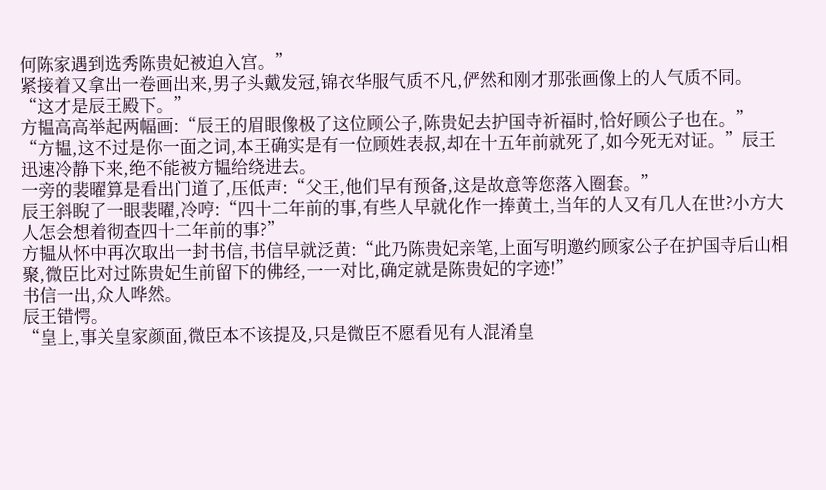何陈家遇到选秀陈贵妃被迫入宫。”
紧接着又拿出一卷画出来,男子头戴发冠,锦衣华服气质不凡,俨然和刚才那张画像上的人气质不同。
“这才是辰王殿下。”
方韫高高举起两幅画:“辰王的眉眼像极了这位顾公子,陈贵妃去护国寺祈福时,恰好顾公子也在。”
“方韫,这不过是你一面之词,本王确实是有一位顾姓表叔,却在十五年前就死了,如今死无对证。”辰王迅速冷静下来,绝不能被方韫给绕进去。
一旁的裴曜算是看出门道了,压低声:“父王,他们早有预备,这是故意等您落入圈套。”
辰王斜睨了一眼裴曜,冷哼:“四十二年前的事,有些人早就化作一捧黄土,当年的人又有几人在世?小方大人怎会想着彻查四十二年前的事?”
方韫从怀中再次取出一封书信,书信早就泛黄:“此乃陈贵妃亲笔,上面写明邀约顾家公子在护国寺后山相聚,微臣比对过陈贵妃生前留下的佛经,一一对比,确定就是陈贵妃的字迹!”
书信一出,众人哗然。
辰王错愕。
“皇上,事关皇家颜面,微臣本不该提及,只是微臣不愿看见有人混淆皇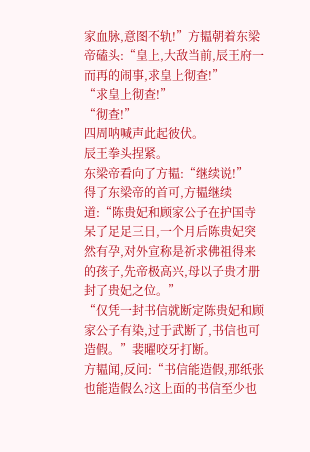家血脉,意图不轨!”方韫朝着东梁帝磕头:“皇上,大敌当前,辰王府一而再的闹事,求皇上彻查!”
“求皇上彻查!”
“彻查!”
四周呐喊声此起彼伏。
辰王拳头捏紧。
东梁帝看向了方韫:“继续说!”
得了东梁帝的首可,方韫继续道:“陈贵妃和顾家公子在护国寺呆了足足三日,一个月后陈贵妃突然有孕,对外宣称是祈求佛祖得来的孩子,先帝极高兴,母以子贵才册封了贵妃之位。”
“仅凭一封书信就断定陈贵妃和顾家公子有染,过于武断了,书信也可造假。”裴曜咬牙打断。
方韫闻,反问:“书信能造假,那纸张也能造假么?这上面的书信至少也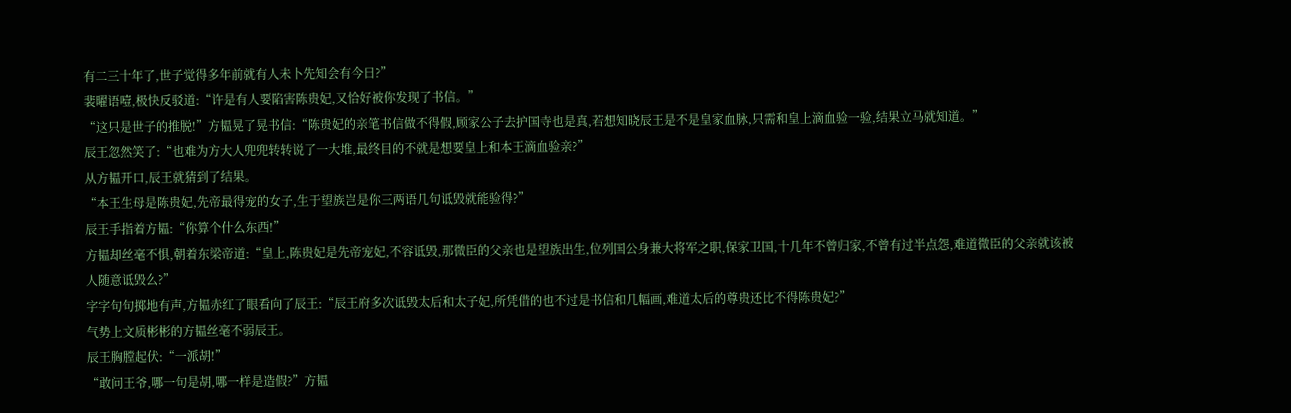有二三十年了,世子觉得多年前就有人未卜先知会有今日?”
裴曜语噎,极快反驳道:“许是有人要陷害陈贵妃,又恰好被你发现了书信。”
“这只是世子的推脱!”方韫晃了晃书信:“陈贵妃的亲笔书信做不得假,顾家公子去护国寺也是真,若想知晓辰王是不是皇家血脉,只需和皇上滴血验一验,结果立马就知道。”
辰王忽然笑了:“也难为方大人兜兜转转说了一大堆,最终目的不就是想要皇上和本王滴血验亲?”
从方韫开口,辰王就猜到了结果。
“本王生母是陈贵妃,先帝最得宠的女子,生于望族岂是你三两语几句诋毁就能验得?”
辰王手指着方韫:“你算个什么东西!”
方韫却丝毫不惧,朝着东梁帝道:“皇上,陈贵妃是先帝宠妃,不容诋毁,那微臣的父亲也是望族出生,位列国公身兼大将军之职,保家卫国,十几年不曾归家,不曾有过半点怨,难道微臣的父亲就该被人随意诋毁么?”
字字句句掷地有声,方韫赤红了眼看向了辰王:“辰王府多次诋毁太后和太子妃,所凭借的也不过是书信和几幅画,难道太后的尊贵还比不得陈贵妃?”
气势上文质彬彬的方韫丝毫不弱辰王。
辰王胸膛起伏:“一派胡!”
“敢问王爷,哪一句是胡,哪一样是造假?”方韫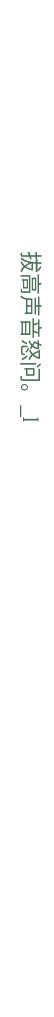拔高声音怒问。_l